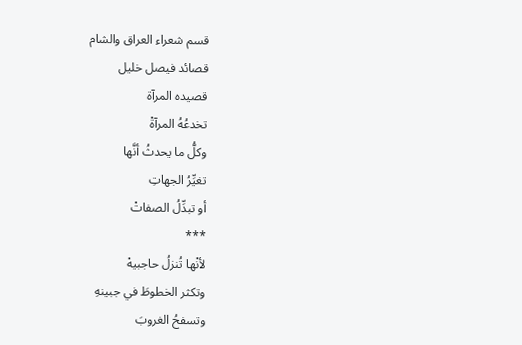قسم شعراء العراق والشام
قصائد فيصل خليل
قصيده المرآة
تخدعُهُ المرآةْ
وكلُّ ما يحدثُ أنَّها
تغيِّرُ الجهاتِ
أو تبدِّلُ الصفاتْ
***
لأنْها تُنزلُ حاجبيهْ
وتكثر الخطوطَ في جبينهِ
وتسفحُ الغروبَ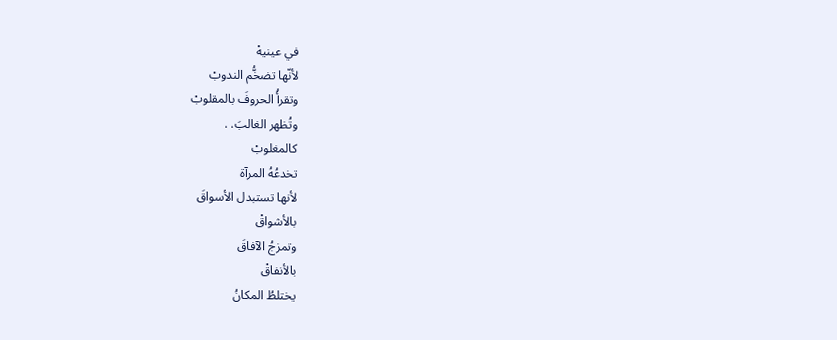في عينيهْ
لأنّها تضخُّم الندوبْ
وتقرأُ الحروفَ بالمقلوبْ
وتُظهر الغالبَ. .
كالمغلوبْ
تخدعُهُ المرآة
لأنها تستبدل الأسواقَ
بالأشواقْ
وتمزجُ الآفاقَ
بالأنفاقْ
يختلطُ المكانُ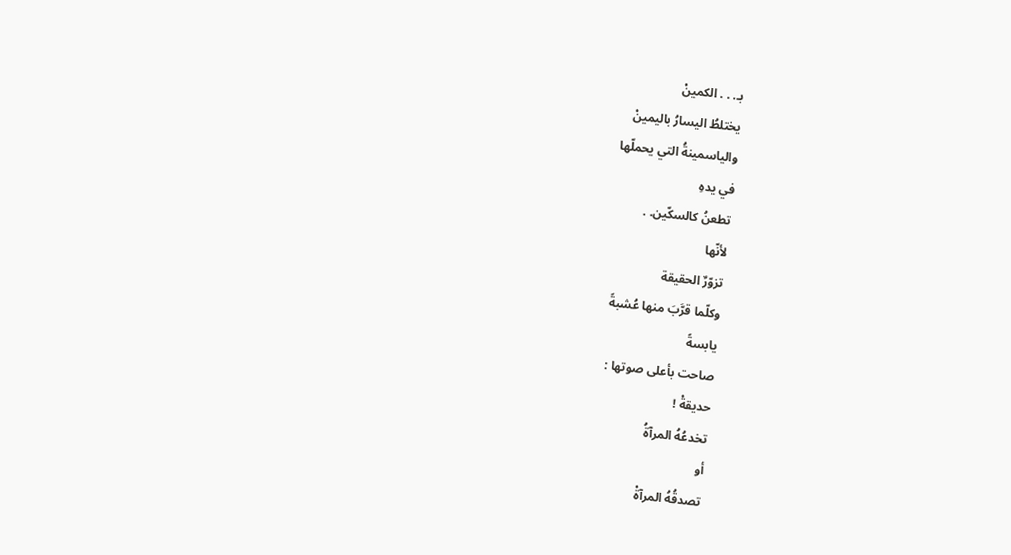بـ. . . الكمينْ
يختلطُ اليسارُ باليمينْ
والياسمينةُ التي يحملّها
في يدهِ
تطعنُ كالسكّين. .
لأنّها
تزوّرٌ الحقيقة
وكلّما قرَّبَ منها عُشبةً
يابسةً
صاحت بأعلى صوتها :
حديقةْ !
تخدعُهُ المرآةُ
أو
تصدقُهُ المرآةْ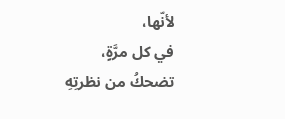لأنّها،
في كل مرَّةٍ،
تضحكُ من نظرتِهِ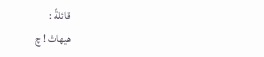قائلةً :
هيهاتْ ! چ